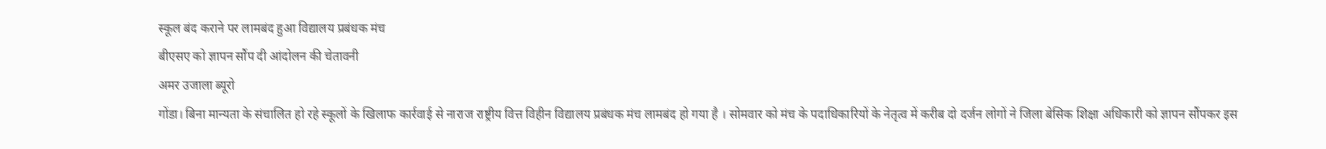स्कूल बंद कराने पर लामबंद हुआ विद्यालय प्रबंधक मंच
बीएसए को ज्ञापन सौंप दी आंदोलन की चेतावनी
अमर उजाला ब्यूरो
गोंडा। बिना मान्यता के संचालित हो रहे स्कूलों के खिलाफ कार्रवाई से नाराज राष्ट्रीय वित्त विहीन विद्यालय प्रबंधक मंच लामबंद हो गया है । सोमवार को मंच के पदाधिकारियों के नेतृत्व में करीब दो दर्जन लोगों ने जिला बेसिक शिक्षा अधिकारी को ज्ञापन सौंपकर इस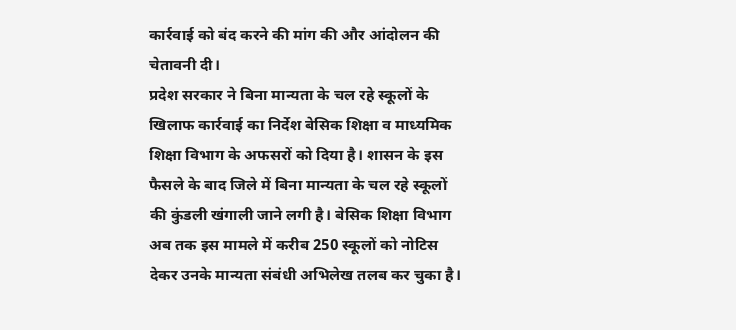कार्रवाई को बंद करने की मांग की और आंदोलन की चेतावनी दी।
प्रदेश सरकार ने बिना मान्यता के चल रहे स्कूलों के खिलाफ कार्रवाई का निर्देश बेसिक शिक्षा व माध्यमिक शिक्षा विभाग के अफसरों को दिया है। शासन के इस फैसले के बाद जिले में बिना मान्यता के चल रहे स्कूलों की कुंडली खंगाली जाने लगी है। बेसिक शिक्षा विभाग अब तक इस मामले में करीब 250 स्कूलों को नोटिस देकर उनके मान्यता संबंधी अभिलेख तलब कर चुका है।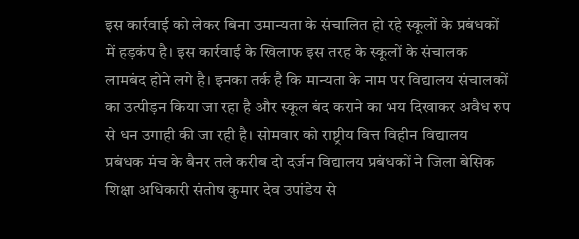इस कार्रवाई को लेकर बिना उमान्यता के संचालित हो रहे स्कूलों के प्रबंधकों में हड़कंप है। इस कार्रवाई के खिलाफ इस तरह के स्कूलों के संचालक लामबंद होने लगे है। इनका तर्क है कि मान्यता के नाम पर विद्यालय संचालकों का उत्पीड़न किया जा रहा है और स्कूल बंद कराने का भय दिखाकर अवैध रुप से धन उगाही की जा रही है। सोमवार को राष्ट्रीय वित्त विहीन विद्यालय प्रबंधक मंच के बैनर तले करीब दो दर्जन विद्यालय प्रबंधकों ने जिला बेसिक शिक्षा अधिकारी संतोष कुमार देव उपांडेय से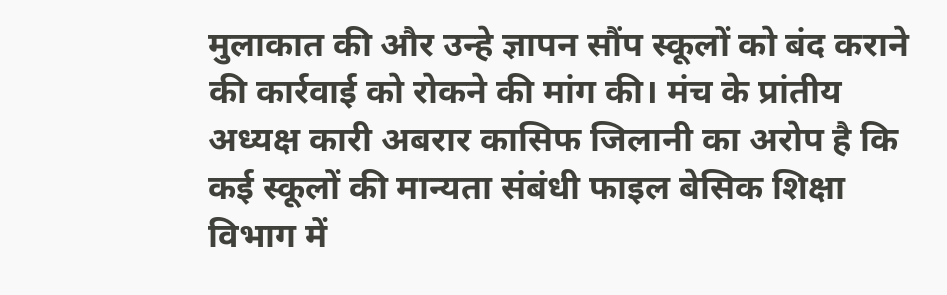मुलाकात की और उन्हे ज्ञापन सौंप स्कूलों को बंद कराने की कार्रवाई को रोकने की मांग की। मंच के प्रांतीय अध्यक्ष कारी अबरार कासिफ जिलानी का अरोप है कि कई स्कूलों की मान्यता संबंधी फाइल बेसिक शिक्षा विभाग में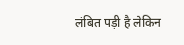लंबित पड़ी है लेकिन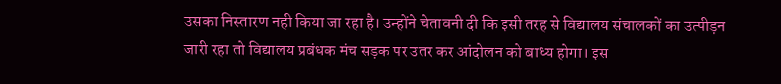उसका निस्तारण नही किया जा रहा है। उन्होंने चेतावनी दी कि इसी तरह से विद्यालय संचालकों का उत्पीड़न जारी रहा तो विद्यालय प्रबंधक मंच सड़क पर उतर कर आंदोलन को बाध्य होगा। इस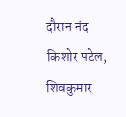दौरान नंद किशोर पटेल, शिवकुमार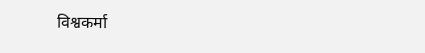विश्वकर्मा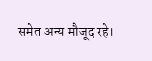समेत अन्य मौजूद रहे।